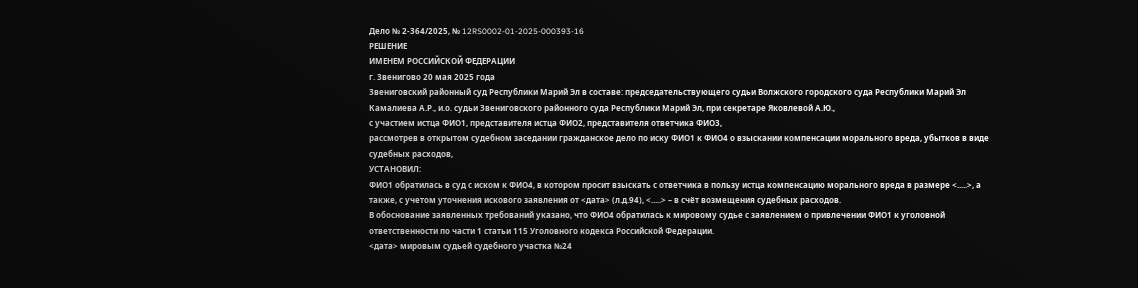Дело № 2-364/2025, № 12RS0002-01-2025-000393-16
РЕШЕНИЕ
ИМЕНЕМ РОССИЙСКОЙ ФЕДЕРАЦИИ
г. Звенигово 20 мая 2025 года
Звениговский районный суд Республики Марий Эл в составе: председательствующего судьи Волжского городского суда Республики Марий Эл Камалиева А.Р., и.о. судьи Звениговского районного суда Республики Марий Эл, при секретаре Яковлевой А.Ю.,
с участием истца ФИО1, представителя истца ФИО2, представителя ответчика ФИО3,
рассмотрев в открытом судебном заседании гражданское дело по иску ФИО1 к ФИО4 о взыскании компенсации морального вреда, убытков в виде судебных расходов,
УСТАНОВИЛ:
ФИО1 обратилась в суд с иском к ФИО4, в котором просит взыскать с ответчика в пользу истца компенсацию морального вреда в размере <.....>, а также, с учетом уточнения искового заявления от <дата> (л.д.94), <.....> – в счёт возмещения судебных расходов.
В обоснование заявленных требований указано, что ФИО4 обратилась к мировому судье с заявлением о привлечении ФИО1 к уголовной ответственности по части 1 статьи 115 Уголовного кодекса Российской Федерации.
<дата> мировым судьей судебного участка №24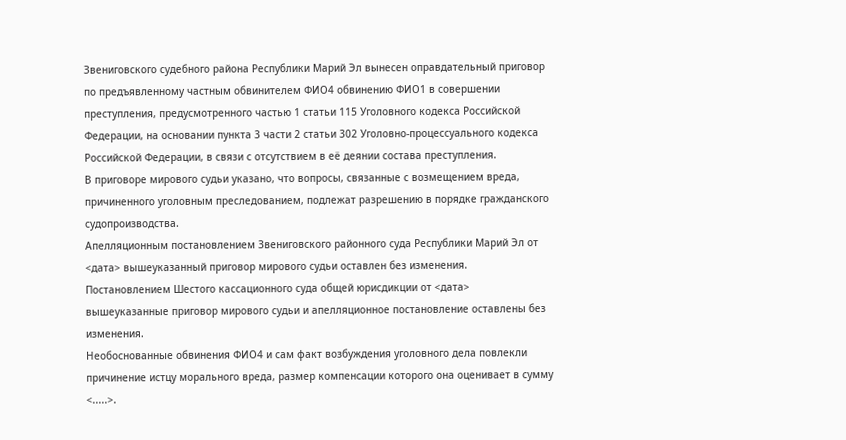Звениговского судебного района Республики Марий Эл вынесен оправдательный приговор по предъявленному частным обвинителем ФИО4 обвинению ФИО1 в совершении преступления, предусмотренного частью 1 статьи 115 Уголовного кодекса Российской Федерации, на основании пункта 3 части 2 статьи 302 Уголовно-процессуального кодекса Российской Федерации, в связи с отсутствием в её деянии состава преступления.
В приговоре мирового судьи указано, что вопросы, связанные с возмещением вреда, причиненного уголовным преследованием, подлежат разрешению в порядке гражданского судопроизводства.
Апелляционным постановлением Звениговского районного суда Республики Марий Эл от <дата> вышеуказанный приговор мирового судьи оставлен без изменения. Постановлением Шестого кассационного суда общей юрисдикции от <дата> вышеуказанные приговор мирового судьи и апелляционное постановление оставлены без изменения.
Необоснованные обвинения ФИО4 и сам факт возбуждения уголовного дела повлекли причинение истцу морального вреда, размер компенсации которого она оценивает в сумму <.....>.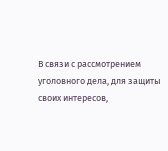В связи с рассмотрением уголовного дела, для защиты своих интересов,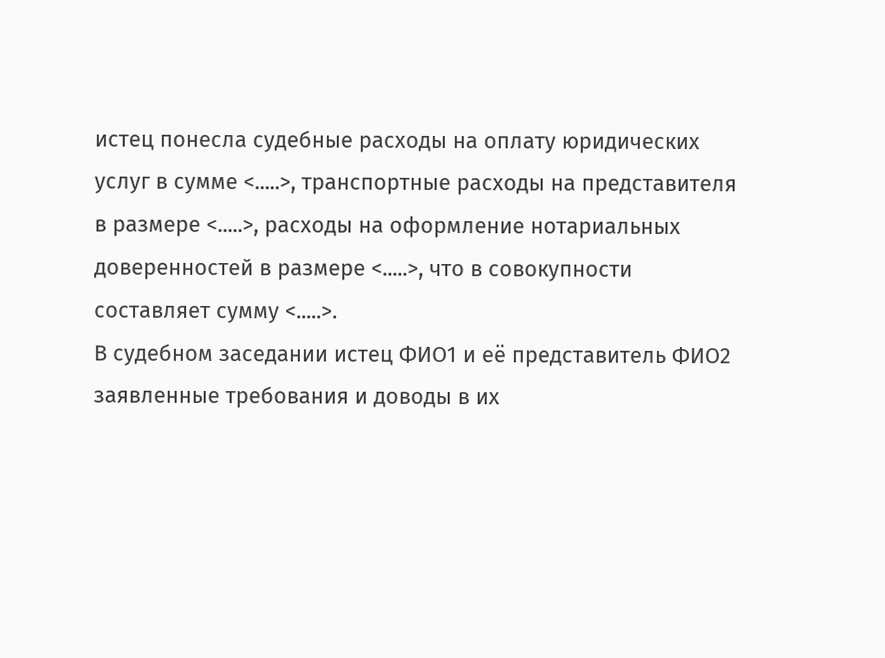истец понесла судебные расходы на оплату юридических услуг в сумме <.....>, транспортные расходы на представителя в размере <.....>, расходы на оформление нотариальных доверенностей в размере <.....>, что в совокупности составляет сумму <.....>.
В судебном заседании истец ФИО1 и её представитель ФИО2 заявленные требования и доводы в их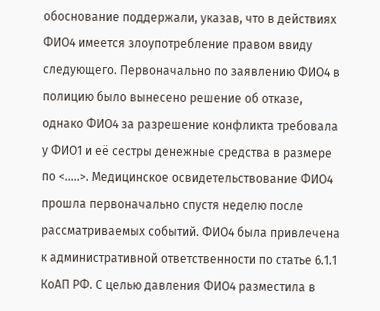обоснование поддержали, указав, что в действиях ФИО4 имеется злоупотребление правом ввиду следующего. Первоначально по заявлению ФИО4 в полицию было вынесено решение об отказе, однако ФИО4 за разрешение конфликта требовала у ФИО1 и её сестры денежные средства в размере по <.....>. Медицинское освидетельствование ФИО4 прошла первоначально спустя неделю после рассматриваемых событий. ФИО4 была привлечена к административной ответственности по статье 6.1.1 КоАП РФ. С целью давления ФИО4 разместила в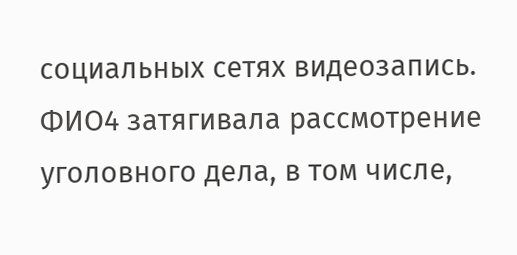социальных сетях видеозапись. ФИО4 затягивала рассмотрение уголовного дела, в том числе,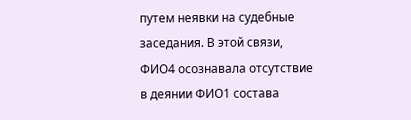путем неявки на судебные заседания. В этой связи, ФИО4 осознавала отсутствие в деянии ФИО1 состава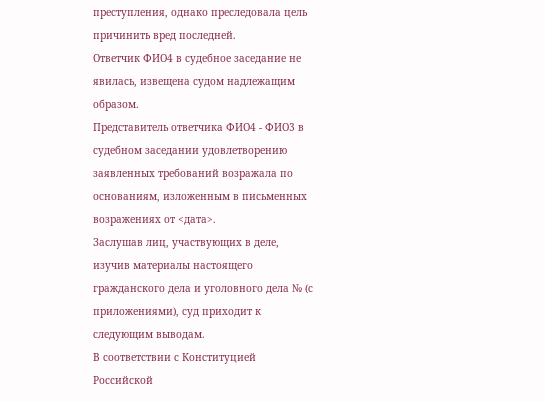преступления, однако преследовала цель причинить вред последней.
Ответчик ФИО4 в судебное заседание не явилась, извещена судом надлежащим образом.
Представитель ответчика ФИО4 - ФИО3 в судебном заседании удовлетворению заявленных требований возражала по основаниям, изложенным в письменных возражениях от <дата>.
Заслушав лиц, участвующих в деле, изучив материалы настоящего гражданского дела и уголовного дела № (с приложениями), суд приходит к следующим выводам.
В соответствии с Конституцией Российской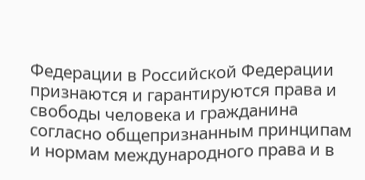Федерации в Российской Федерации признаются и гарантируются права и свободы человека и гражданина согласно общепризнанным принципам и нормам международного права и в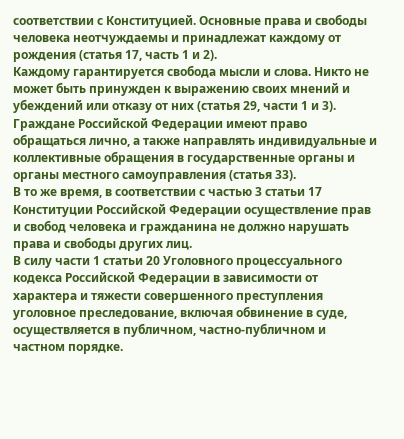соответствии с Конституцией. Основные права и свободы человека неотчуждаемы и принадлежат каждому от рождения (статья 17, часть 1 и 2).
Каждому гарантируется свобода мысли и слова. Никто не может быть принужден к выражению своих мнений и убеждений или отказу от них (статья 29, части 1 и 3).
Граждане Российской Федерации имеют право обращаться лично, а также направлять индивидуальные и коллективные обращения в государственные органы и органы местного самоуправления (статья 33).
В то же время, в соответствии с частью 3 статьи 17 Конституции Российской Федерации осуществление прав и свобод человека и гражданина не должно нарушать права и свободы других лиц.
В силу части 1 статьи 20 Уголовного процессуального кодекса Российской Федерации в зависимости от характера и тяжести совершенного преступления уголовное преследование, включая обвинение в суде, осуществляется в публичном, частно-публичном и частном порядке.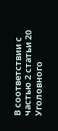В соответствии с частью 2 статьи 20 Уголовного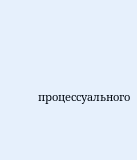процессуального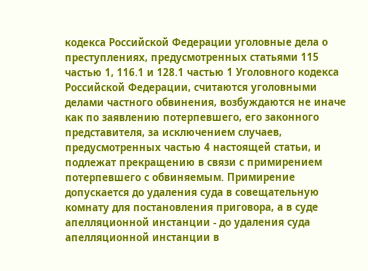кодекса Российской Федерации уголовные дела о преступлениях, предусмотренных статьями 115 частью 1, 116.1 и 128.1 частью 1 Уголовного кодекса Российской Федерации, считаются уголовными делами частного обвинения, возбуждаются не иначе как по заявлению потерпевшего, его законного представителя, за исключением случаев, предусмотренных частью 4 настоящей статьи, и подлежат прекращению в связи с примирением потерпевшего с обвиняемым. Примирение допускается до удаления суда в совещательную комнату для постановления приговора, а в суде апелляционной инстанции - до удаления суда апелляционной инстанции в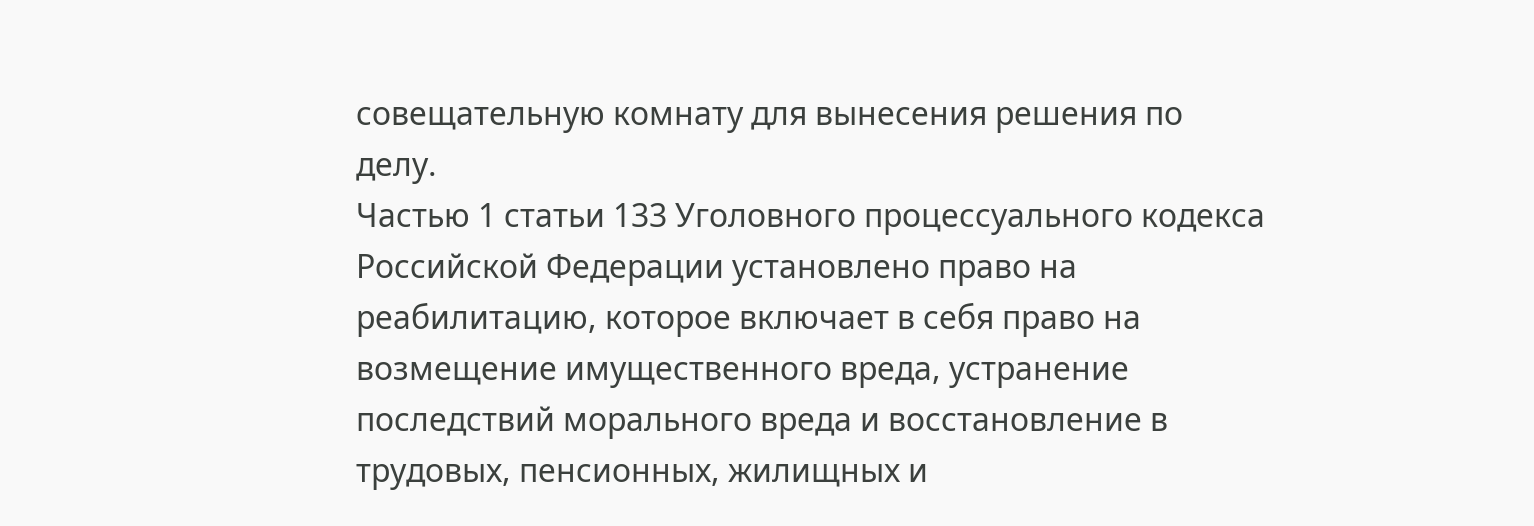совещательную комнату для вынесения решения по делу.
Частью 1 статьи 133 Уголовного процессуального кодекса Российской Федерации установлено право на реабилитацию, которое включает в себя право на возмещение имущественного вреда, устранение последствий морального вреда и восстановление в трудовых, пенсионных, жилищных и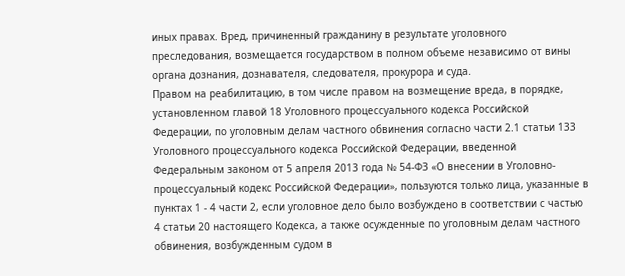иных правах. Вред, причиненный гражданину в результате уголовного преследования, возмещается государством в полном объеме независимо от вины органа дознания, дознавателя, следователя, прокурора и суда.
Правом на реабилитацию, в том числе правом на возмещение вреда, в порядке, установленном главой 18 Уголовного процессуального кодекса Российской Федерации, по уголовным делам частного обвинения согласно части 2.1 статьи 133 Уголовного процессуального кодекса Российской Федерации, введенной Федеральным законом от 5 апреля 2013 года № 54-ФЗ «О внесении в Уголовно-процессуальный кодекс Российской Федерации», пользуются только лица, указанные в пунктах 1 - 4 части 2, если уголовное дело было возбуждено в соответствии с частью 4 статьи 20 настоящего Кодекса, а также осужденные по уголовным делам частного обвинения, возбужденным судом в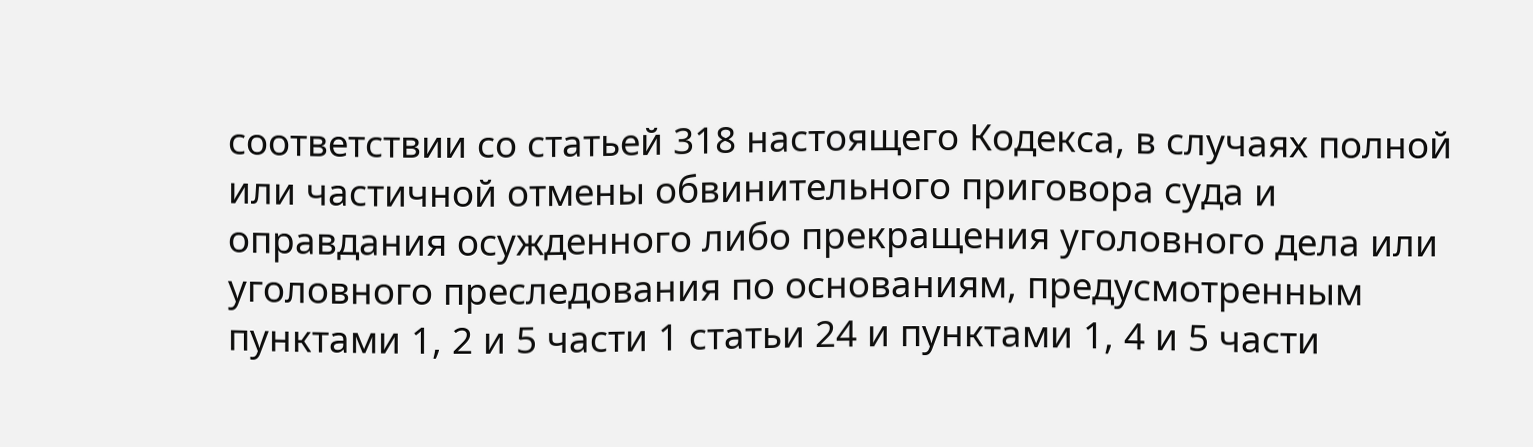соответствии со статьей 318 настоящего Кодекса, в случаях полной или частичной отмены обвинительного приговора суда и оправдания осужденного либо прекращения уголовного дела или уголовного преследования по основаниям, предусмотренным пунктами 1, 2 и 5 части 1 статьи 24 и пунктами 1, 4 и 5 части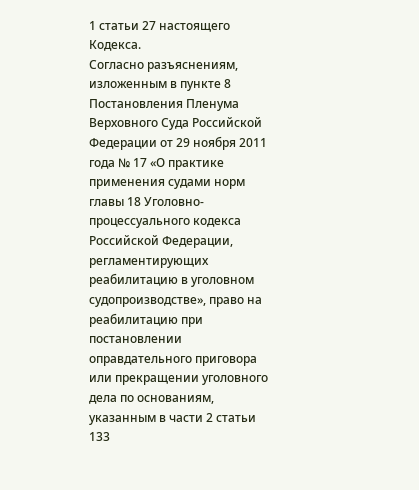1 статьи 27 настоящего Кодекса.
Согласно разъяснениям, изложенным в пункте 8 Постановления Пленума Верховного Суда Российской Федерации от 29 ноября 2011 года № 17 «О практике применения судами норм главы 18 Уголовно-процессуального кодекса Российской Федерации, регламентирующих реабилитацию в уголовном судопроизводстве», право на реабилитацию при постановлении оправдательного приговора или прекращении уголовного дела по основаниям, указанным в части 2 статьи 133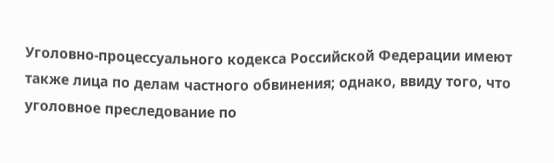Уголовно-процессуального кодекса Российской Федерации имеют также лица по делам частного обвинения; однако, ввиду того, что уголовное преследование по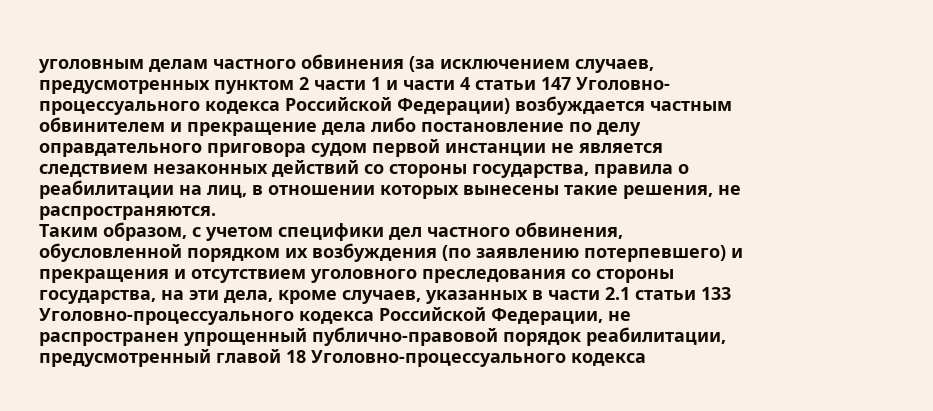уголовным делам частного обвинения (за исключением случаев, предусмотренных пунктом 2 части 1 и части 4 статьи 147 Уголовно-процессуального кодекса Российской Федерации) возбуждается частным обвинителем и прекращение дела либо постановление по делу оправдательного приговора судом первой инстанции не является следствием незаконных действий со стороны государства, правила о реабилитации на лиц, в отношении которых вынесены такие решения, не распространяются.
Таким образом, с учетом специфики дел частного обвинения, обусловленной порядком их возбуждения (по заявлению потерпевшего) и прекращения и отсутствием уголовного преследования со стороны государства, на эти дела, кроме случаев, указанных в части 2.1 статьи 133 Уголовно-процессуального кодекса Российской Федерации, не распространен упрощенный публично-правовой порядок реабилитации, предусмотренный главой 18 Уголовно-процессуального кодекса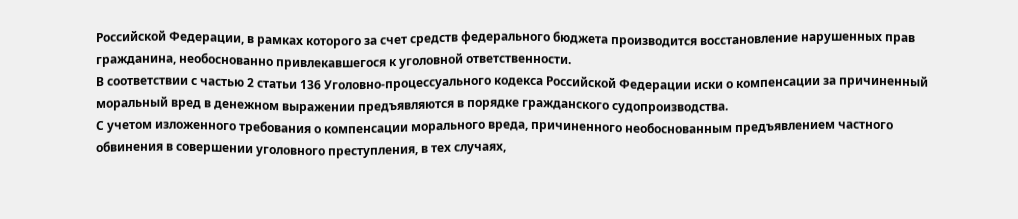Российской Федерации, в рамках которого за счет средств федерального бюджета производится восстановление нарушенных прав гражданина, необоснованно привлекавшегося к уголовной ответственности.
В соответствии с частью 2 статьи 136 Уголовно-процессуального кодекса Российской Федерации иски о компенсации за причиненный моральный вред в денежном выражении предъявляются в порядке гражданского судопроизводства.
С учетом изложенного требования о компенсации морального вреда, причиненного необоснованным предъявлением частного обвинения в совершении уголовного преступления, в тех случаях,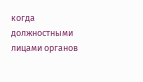когда должностными лицами органов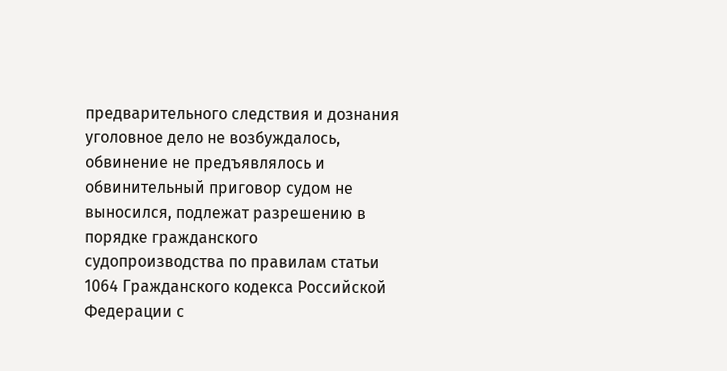предварительного следствия и дознания уголовное дело не возбуждалось, обвинение не предъявлялось и обвинительный приговор судом не выносился, подлежат разрешению в порядке гражданского судопроизводства по правилам статьи 1064 Гражданского кодекса Российской Федерации с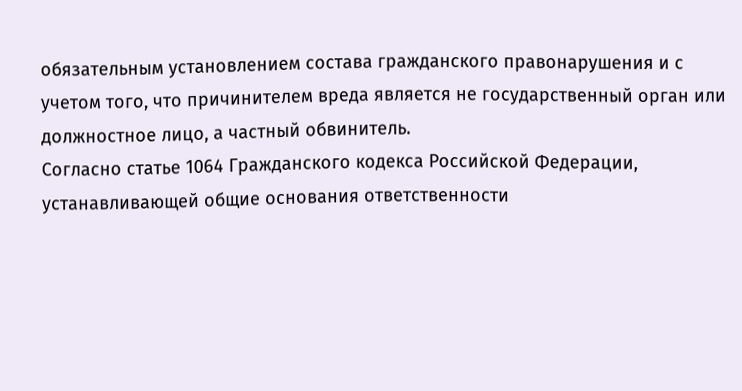обязательным установлением состава гражданского правонарушения и с учетом того, что причинителем вреда является не государственный орган или должностное лицо, а частный обвинитель.
Согласно статье 1064 Гражданского кодекса Российской Федерации, устанавливающей общие основания ответственности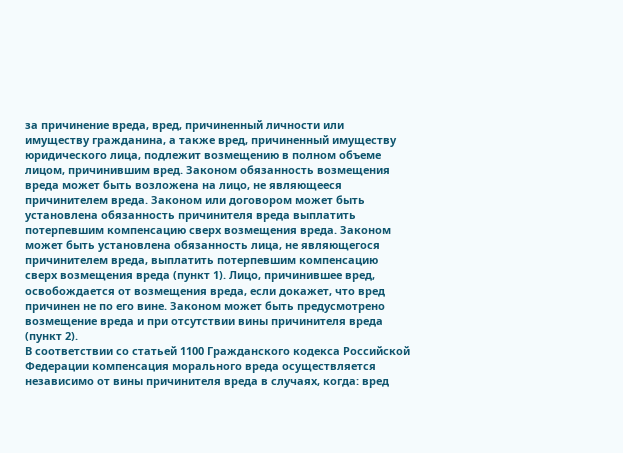за причинение вреда, вред, причиненный личности или имуществу гражданина, а также вред, причиненный имуществу юридического лица, подлежит возмещению в полном объеме лицом, причинившим вред. Законом обязанность возмещения вреда может быть возложена на лицо, не являющееся причинителем вреда. Законом или договором может быть установлена обязанность причинителя вреда выплатить потерпевшим компенсацию сверх возмещения вреда. Законом может быть установлена обязанность лица, не являющегося причинителем вреда, выплатить потерпевшим компенсацию сверх возмещения вреда (пункт 1). Лицо, причинившее вред, освобождается от возмещения вреда, если докажет, что вред причинен не по его вине. Законом может быть предусмотрено возмещение вреда и при отсутствии вины причинителя вреда (пункт 2).
В соответствии со статьей 1100 Гражданского кодекса Российской Федерации компенсация морального вреда осуществляется независимо от вины причинителя вреда в случаях, когда: вред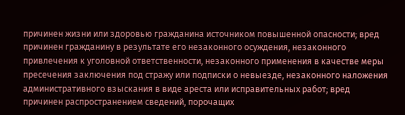причинен жизни или здоровью гражданина источником повышенной опасности; вред причинен гражданину в результате его незаконного осуждения, незаконного привлечения к уголовной ответственности, незаконного применения в качестве меры пресечения заключения под стражу или подписки о невыезде, незаконного наложения административного взыскания в виде ареста или исправительных работ; вред причинен распространением сведений, порочащих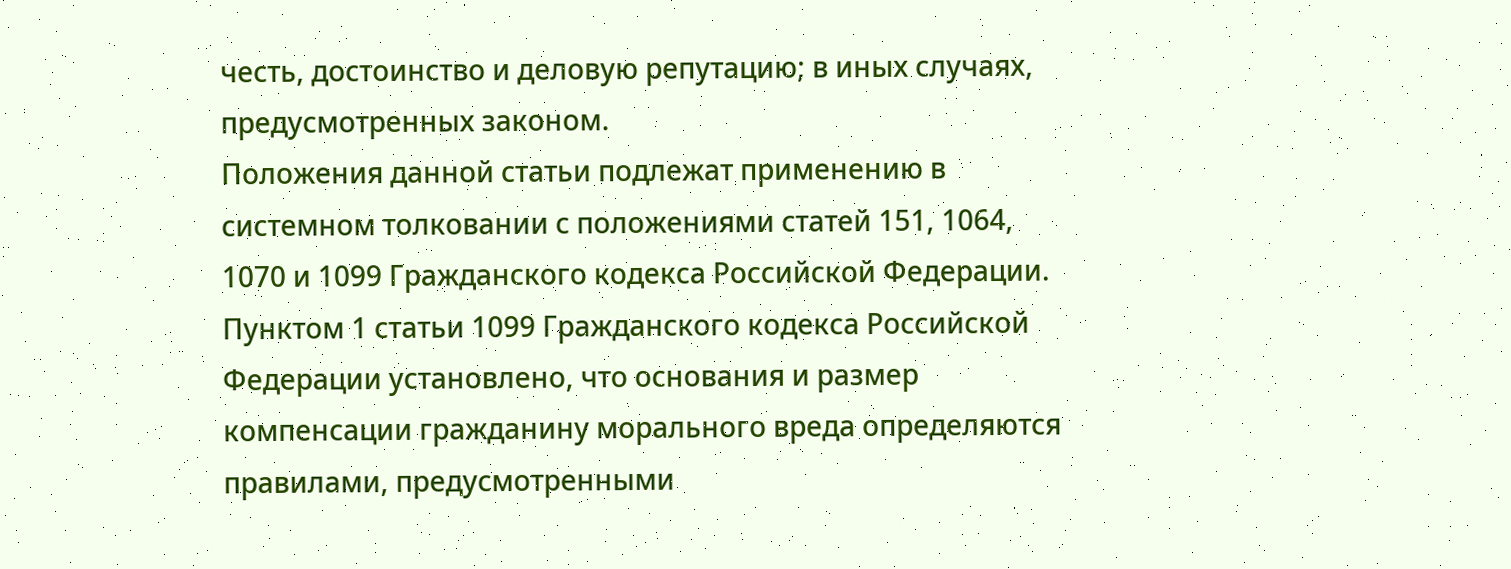честь, достоинство и деловую репутацию; в иных случаях, предусмотренных законом.
Положения данной статьи подлежат применению в системном толковании с положениями статей 151, 1064, 1070 и 1099 Гражданского кодекса Российской Федерации.
Пунктом 1 статьи 1099 Гражданского кодекса Российской Федерации установлено, что основания и размер компенсации гражданину морального вреда определяются правилами, предусмотренными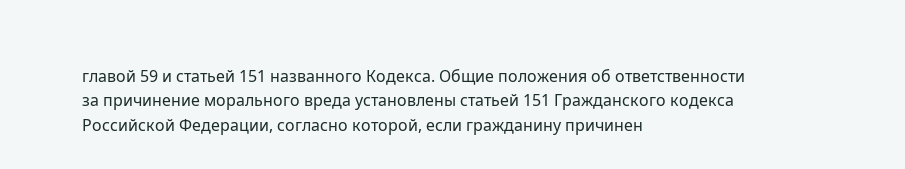главой 59 и статьей 151 названного Кодекса. Общие положения об ответственности за причинение морального вреда установлены статьей 151 Гражданского кодекса Российской Федерации, согласно которой, если гражданину причинен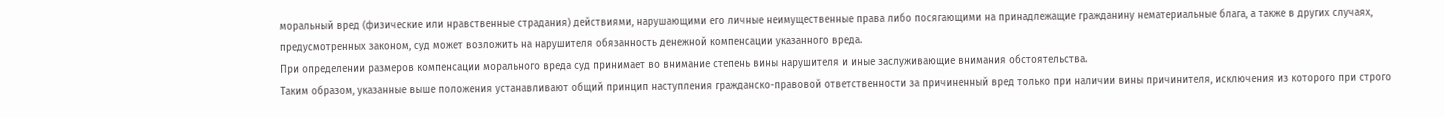моральный вред (физические или нравственные страдания) действиями, нарушающими его личные неимущественные права либо посягающими на принадлежащие гражданину нематериальные блага, а также в других случаях, предусмотренных законом, суд может возложить на нарушителя обязанность денежной компенсации указанного вреда.
При определении размеров компенсации морального вреда суд принимает во внимание степень вины нарушителя и иные заслуживающие внимания обстоятельства.
Таким образом, указанные выше положения устанавливают общий принцип наступления гражданско-правовой ответственности за причиненный вред только при наличии вины причинителя, исключения из которого при строго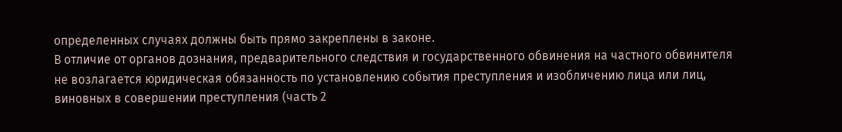определенных случаях должны быть прямо закреплены в законе.
В отличие от органов дознания, предварительного следствия и государственного обвинения на частного обвинителя не возлагается юридическая обязанность по установлению события преступления и изобличению лица или лиц, виновных в совершении преступления (часть 2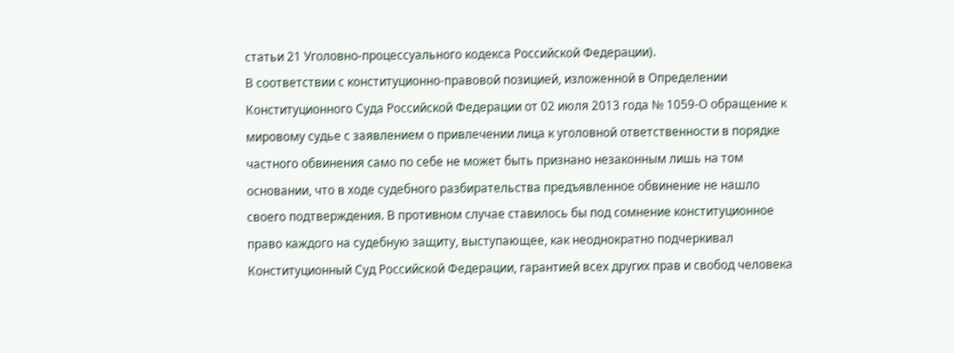статьи 21 Уголовно-процессуального кодекса Российской Федерации).
В соответствии с конституционно-правовой позицией, изложенной в Определении Конституционного Суда Российской Федерации от 02 июля 2013 года № 1059-О обращение к мировому судье с заявлением о привлечении лица к уголовной ответственности в порядке частного обвинения само по себе не может быть признано незаконным лишь на том основании, что в ходе судебного разбирательства предъявленное обвинение не нашло своего подтверждения. В противном случае ставилось бы под сомнение конституционное право каждого на судебную защиту, выступающее, как неоднократно подчеркивал Конституционный Суд Российской Федерации, гарантией всех других прав и свобод человека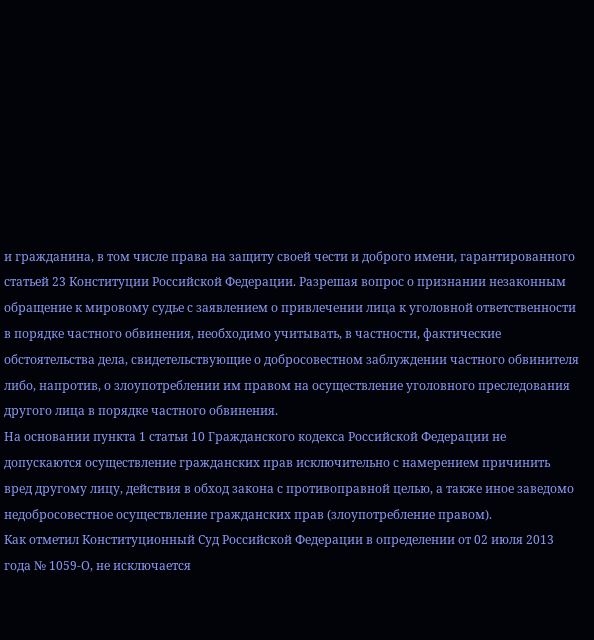и гражданина, в том числе права на защиту своей чести и доброго имени, гарантированного статьей 23 Конституции Российской Федерации. Разрешая вопрос о признании незаконным обращение к мировому судье с заявлением о привлечении лица к уголовной ответственности в порядке частного обвинения, необходимо учитывать, в частности, фактические обстоятельства дела, свидетельствующие о добросовестном заблуждении частного обвинителя либо, напротив, о злоупотреблении им правом на осуществление уголовного преследования другого лица в порядке частного обвинения.
На основании пункта 1 статьи 10 Гражданского кодекса Российской Федерации не допускаются осуществление гражданских прав исключительно с намерением причинить вред другому лицу, действия в обход закона с противоправной целью, а также иное заведомо недобросовестное осуществление гражданских прав (злоупотребление правом).
Как отметил Конституционный Суд Российской Федерации в определении от 02 июля 2013 года № 1059-О, не исключается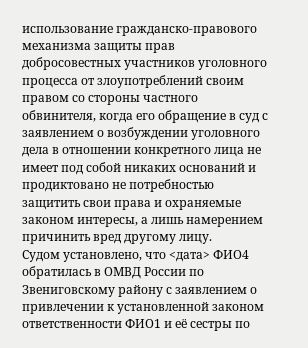использование гражданско-правового механизма защиты прав добросовестных участников уголовного процесса от злоупотреблений своим правом со стороны частного обвинителя, когда его обращение в суд с заявлением о возбуждении уголовного дела в отношении конкретного лица не имеет под собой никаких оснований и продиктовано не потребностью защитить свои права и охраняемые законом интересы, а лишь намерением причинить вред другому лицу.
Судом установлено, что <дата> ФИО4 обратилась в ОМВД России по Звениговскому району с заявлением о привлечении к установленной законом ответственности ФИО1 и её сестры по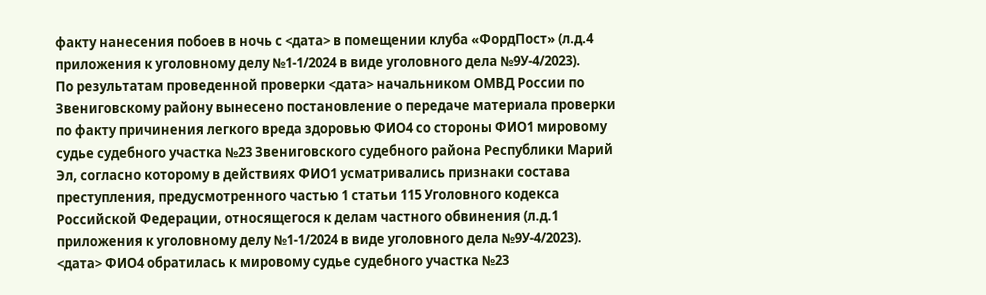факту нанесения побоев в ночь с <дата> в помещении клуба «ФордПост» (л.д.4 приложения к уголовному делу №1-1/2024 в виде уголовного дела №9У-4/2023).
По результатам проведенной проверки <дата> начальником ОМВД России по Звениговскому району вынесено постановление о передаче материала проверки по факту причинения легкого вреда здоровью ФИО4 со стороны ФИО1 мировому судье судебного участка №23 Звениговского судебного района Республики Марий Эл, согласно которому в действиях ФИО1 усматривались признаки состава преступления, предусмотренного частью 1 статьи 115 Уголовного кодекса Российской Федерации, относящегося к делам частного обвинения (л.д.1 приложения к уголовному делу №1-1/2024 в виде уголовного дела №9У-4/2023).
<дата> ФИО4 обратилась к мировому судье судебного участка №23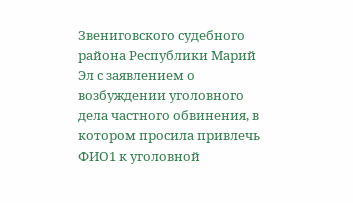Звениговского судебного района Республики Марий Эл с заявлением о возбуждении уголовного дела частного обвинения, в котором просила привлечь ФИО1 к уголовной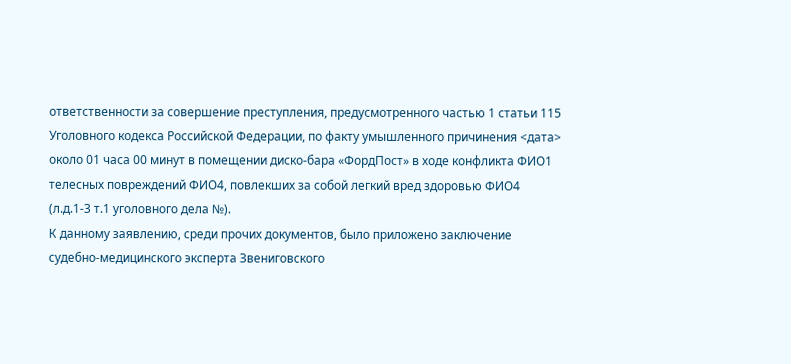ответственности за совершение преступления, предусмотренного частью 1 статьи 115 Уголовного кодекса Российской Федерации, по факту умышленного причинения <дата> около 01 часа 00 минут в помещении диско-бара «ФордПост» в ходе конфликта ФИО1 телесных повреждений ФИО4, повлекших за собой легкий вред здоровью ФИО4 (л.д.1-3 т.1 уголовного дела №).
К данному заявлению, среди прочих документов, было приложено заключение судебно-медицинского эксперта Звениговского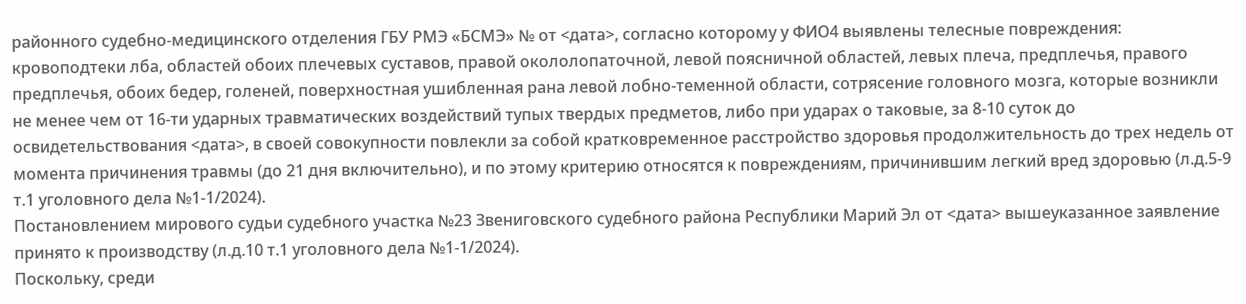районного судебно-медицинского отделения ГБУ РМЭ «БСМЭ» № от <дата>, согласно которому у ФИО4 выявлены телесные повреждения: кровоподтеки лба, областей обоих плечевых суставов, правой окололопаточной, левой поясничной областей, левых плеча, предплечья, правого предплечья, обоих бедер, голеней, поверхностная ушибленная рана левой лобно-теменной области, сотрясение головного мозга, которые возникли не менее чем от 16-ти ударных травматических воздействий тупых твердых предметов, либо при ударах о таковые, за 8-10 суток до освидетельствования <дата>, в своей совокупности повлекли за собой кратковременное расстройство здоровья продолжительность до трех недель от момента причинения травмы (до 21 дня включительно), и по этому критерию относятся к повреждениям, причинившим легкий вред здоровью (л.д.5-9 т.1 уголовного дела №1-1/2024).
Постановлением мирового судьи судебного участка №23 Звениговского судебного района Республики Марий Эл от <дата> вышеуказанное заявление принято к производству (л.д.10 т.1 уголовного дела №1-1/2024).
Поскольку, среди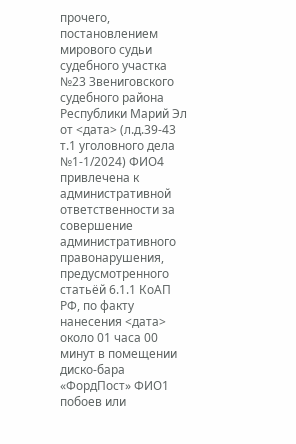прочего, постановлением мирового судьи судебного участка №23 Звениговского судебного района Республики Марий Эл от <дата> (л.д.39-43 т.1 уголовного дела №1-1/2024) ФИО4 привлечена к административной ответственности за совершение административного правонарушения, предусмотренного статьёй 6.1.1 КоАП РФ, по факту нанесения <дата> около 01 часа 00 минут в помещении диско-бара «ФордПост» ФИО1 побоев или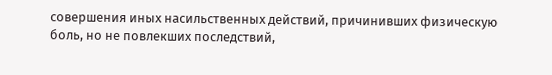совершения иных насильственных действий, причинивших физическую боль, но не повлекших последствий,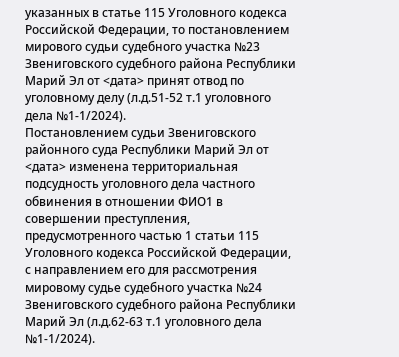указанных в статье 115 Уголовного кодекса Российской Федерации, то постановлением мирового судьи судебного участка №23 Звениговского судебного района Республики Марий Эл от <дата> принят отвод по уголовному делу (л.д.51-52 т.1 уголовного дела №1-1/2024).
Постановлением судьи Звениговского районного суда Республики Марий Эл от <дата> изменена территориальная подсудность уголовного дела частного обвинения в отношении ФИО1 в совершении преступления, предусмотренного частью 1 статьи 115 Уголовного кодекса Российской Федерации, с направлением его для рассмотрения мировому судье судебного участка №24 Звениговского судебного района Республики Марий Эл (л.д.62-63 т.1 уголовного дела №1-1/2024).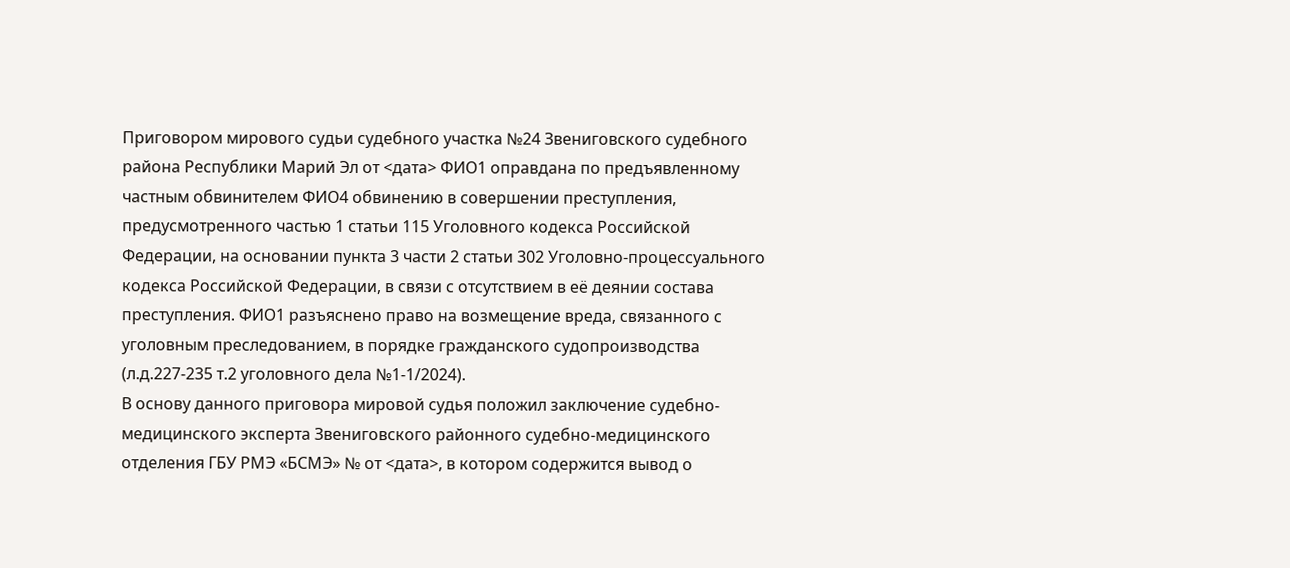Приговором мирового судьи судебного участка №24 Звениговского судебного района Республики Марий Эл от <дата> ФИО1 оправдана по предъявленному частным обвинителем ФИО4 обвинению в совершении преступления, предусмотренного частью 1 статьи 115 Уголовного кодекса Российской Федерации, на основании пункта 3 части 2 статьи 302 Уголовно-процессуального кодекса Российской Федерации, в связи с отсутствием в её деянии состава преступления. ФИО1 разъяснено право на возмещение вреда, связанного с уголовным преследованием, в порядке гражданского судопроизводства (л.д.227-235 т.2 уголовного дела №1-1/2024).
В основу данного приговора мировой судья положил заключение судебно-медицинского эксперта Звениговского районного судебно-медицинского отделения ГБУ РМЭ «БСМЭ» № от <дата>, в котором содержится вывод о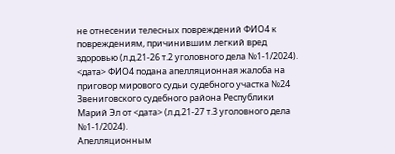не отнесении телесных повреждений ФИО4 к повреждениям, причинившим легкий вред здоровью (л.д.21-26 т.2 уголовного дела №1-1/2024).
<дата> ФИО4 подана апелляционная жалоба на приговор мирового судьи судебного участка №24 Звениговского судебного района Республики Марий Эл от <дата> (л.д.21-27 т.3 уголовного дела №1-1/2024).
Апелляционным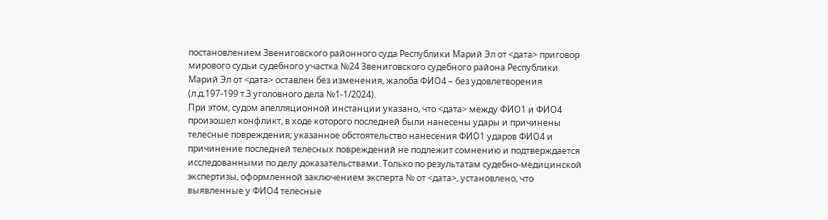постановлением Звениговского районного суда Республики Марий Эл от <дата> приговор мирового судьи судебного участка №24 Звениговского судебного района Республики Марий Эл от <дата> оставлен без изменения, жалоба ФИО4 – без удовлетворения (л.д.197-199 т.3 уголовного дела №1-1/2024).
При этом, судом апелляционной инстанции указано, что <дата> между ФИО1 и ФИО4 произошел конфликт, в ходе которого последней были нанесены удары и причинены телесные повреждения; указанное обстоятельство нанесения ФИО1 ударов ФИО4 и причинение последней телесных повреждений не подлежит сомнению и подтверждается исследованными по делу доказательствами. Только по результатам судебно-медицинской экспертизы, оформленной заключением эксперта № от <дата>, установлено, что выявленные у ФИО4 телесные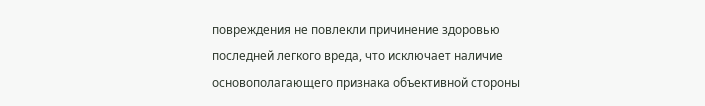повреждения не повлекли причинение здоровью последней легкого вреда, что исключает наличие основополагающего признака объективной стороны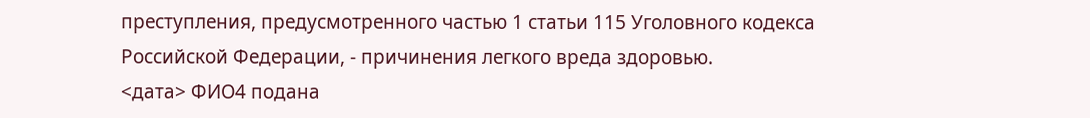преступления, предусмотренного частью 1 статьи 115 Уголовного кодекса Российской Федерации, - причинения легкого вреда здоровью.
<дата> ФИО4 подана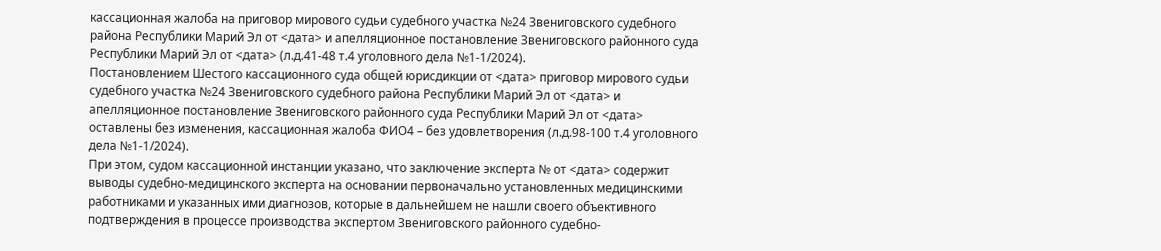кассационная жалоба на приговор мирового судьи судебного участка №24 Звениговского судебного района Республики Марий Эл от <дата> и апелляционное постановление Звениговского районного суда Республики Марий Эл от <дата> (л.д.41-48 т.4 уголовного дела №1-1/2024).
Постановлением Шестого кассационного суда общей юрисдикции от <дата> приговор мирового судьи судебного участка №24 Звениговского судебного района Республики Марий Эл от <дата> и апелляционное постановление Звениговского районного суда Республики Марий Эл от <дата> оставлены без изменения, кассационная жалоба ФИО4 – без удовлетворения (л.д.98-100 т.4 уголовного дела №1-1/2024).
При этом, судом кассационной инстанции указано, что заключение эксперта № от <дата> содержит выводы судебно-медицинского эксперта на основании первоначально установленных медицинскими работниками и указанных ими диагнозов, которые в дальнейшем не нашли своего объективного подтверждения в процессе производства экспертом Звениговского районного судебно-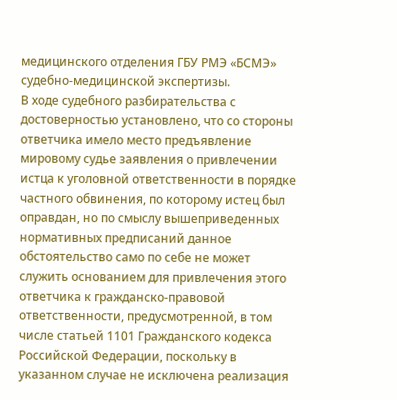медицинского отделения ГБУ РМЭ «БСМЭ» судебно-медицинской экспертизы.
В ходе судебного разбирательства с достоверностью установлено, что со стороны ответчика имело место предъявление мировому судье заявления о привлечении истца к уголовной ответственности в порядке частного обвинения, по которому истец был оправдан, но по смыслу вышеприведенных нормативных предписаний данное обстоятельство само по себе не может служить основанием для привлечения этого ответчика к гражданско-правовой ответственности, предусмотренной, в том числе статьей 1101 Гражданского кодекса Российской Федерации, поскольку в указанном случае не исключена реализация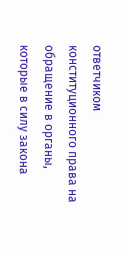ответчиком конституционного права на обращение в органы, которые в силу закона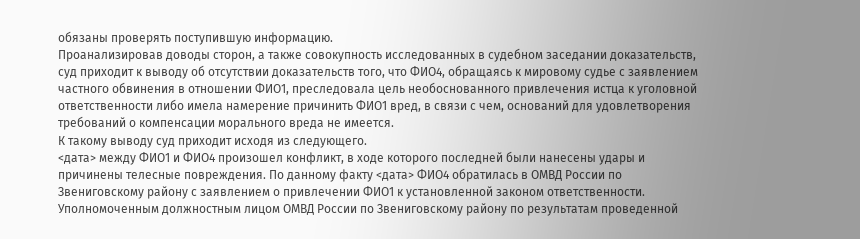обязаны проверять поступившую информацию.
Проанализировав доводы сторон, а также совокупность исследованных в судебном заседании доказательств, суд приходит к выводу об отсутствии доказательств того, что ФИО4, обращаясь к мировому судье с заявлением частного обвинения в отношении ФИО1, преследовала цель необоснованного привлечения истца к уголовной ответственности либо имела намерение причинить ФИО1 вред, в связи с чем, оснований для удовлетворения требований о компенсации морального вреда не имеется.
К такому выводу суд приходит исходя из следующего.
<дата> между ФИО1 и ФИО4 произошел конфликт, в ходе которого последней были нанесены удары и причинены телесные повреждения. По данному факту <дата> ФИО4 обратилась в ОМВД России по Звениговскому району с заявлением о привлечении ФИО1 к установленной законом ответственности. Уполномоченным должностным лицом ОМВД России по Звениговскому району по результатам проведенной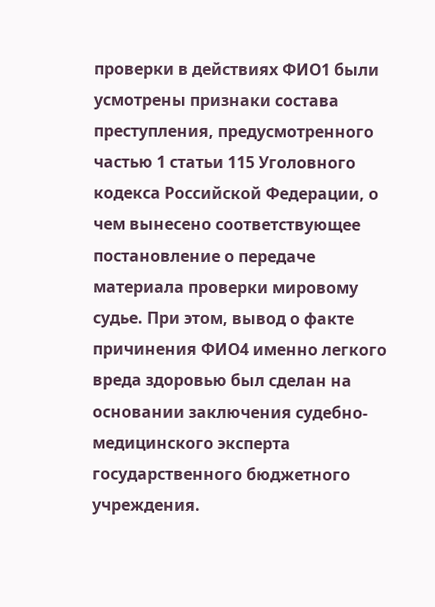проверки в действиях ФИО1 были усмотрены признаки состава преступления, предусмотренного частью 1 статьи 115 Уголовного кодекса Российской Федерации, о чем вынесено соответствующее постановление о передаче материала проверки мировому судье. При этом, вывод о факте причинения ФИО4 именно легкого вреда здоровью был сделан на основании заключения судебно-медицинского эксперта государственного бюджетного учреждения.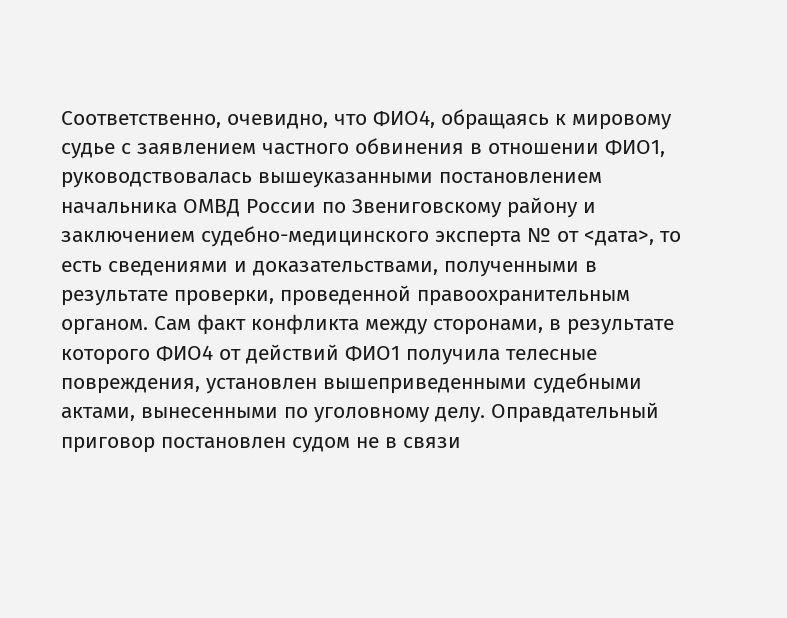Соответственно, очевидно, что ФИО4, обращаясь к мировому судье с заявлением частного обвинения в отношении ФИО1, руководствовалась вышеуказанными постановлением начальника ОМВД России по Звениговскому району и заключением судебно-медицинского эксперта № от <дата>, то есть сведениями и доказательствами, полученными в результате проверки, проведенной правоохранительным органом. Сам факт конфликта между сторонами, в результате которого ФИО4 от действий ФИО1 получила телесные повреждения, установлен вышеприведенными судебными актами, вынесенными по уголовному делу. Оправдательный приговор постановлен судом не в связи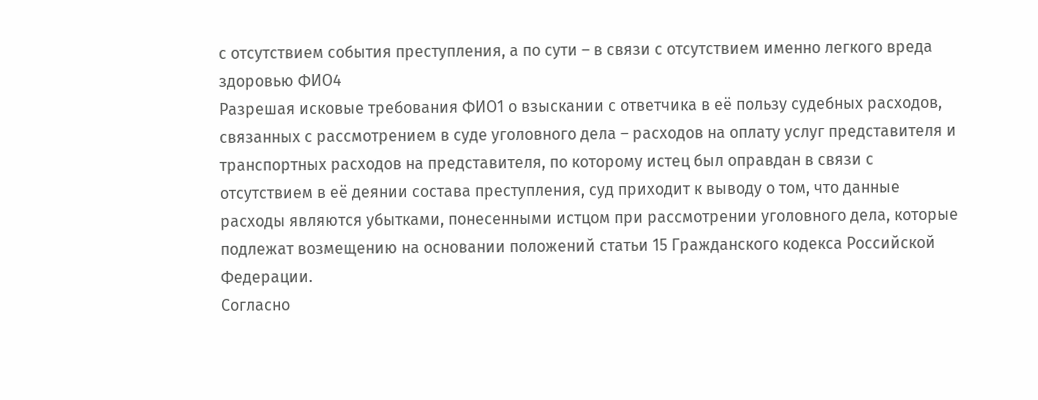с отсутствием события преступления, а по сути – в связи с отсутствием именно легкого вреда здоровью ФИО4
Разрешая исковые требования ФИО1 о взыскании с ответчика в её пользу судебных расходов, связанных с рассмотрением в суде уголовного дела – расходов на оплату услуг представителя и транспортных расходов на представителя, по которому истец был оправдан в связи с отсутствием в её деянии состава преступления, суд приходит к выводу о том, что данные расходы являются убытками, понесенными истцом при рассмотрении уголовного дела, которые подлежат возмещению на основании положений статьи 15 Гражданского кодекса Российской Федерации.
Согласно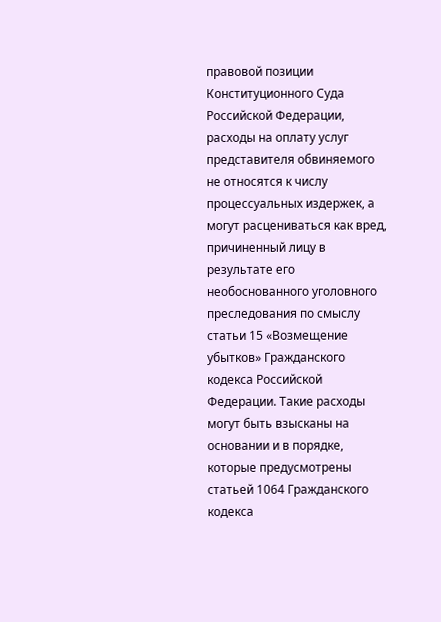правовой позиции Конституционного Суда Российской Федерации, расходы на оплату услуг представителя обвиняемого не относятся к числу процессуальных издержек, а могут расцениваться как вред, причиненный лицу в результате его необоснованного уголовного преследования по смыслу статьи 15 «Возмещение убытков» Гражданского кодекса Российской Федерации. Такие расходы могут быть взысканы на основании и в порядке, которые предусмотрены статьей 1064 Гражданского кодекса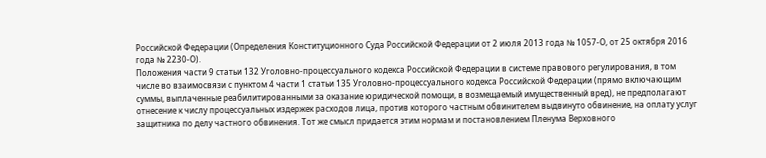Российской Федерации (Определения Конституционного Суда Российской Федерации от 2 июля 2013 года № 1057-О, от 25 октября 2016 года № 2230-О).
Положения части 9 статьи 132 Уголовно-процессуального кодекса Российской Федерации в системе правового регулирования, в том числе во взаимосвязи с пунктом 4 части 1 статьи 135 Уголовно-процессуального кодекса Российской Федерации (прямо включающим суммы, выплаченные реабилитированными за оказание юридической помощи, в возмещаемый имущественный вред), не предполагают отнесение к числу процессуальных издержек расходов лица, против которого частным обвинителем выдвинуто обвинение, на оплату услуг защитника по делу частного обвинения. Тот же смысл придается этим нормам и постановлением Пленума Верховного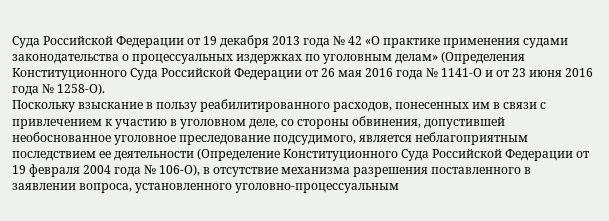Суда Российской Федерации от 19 декабря 2013 года № 42 «О практике применения судами законодательства о процессуальных издержках по уголовным делам» (Определения Конституционного Суда Российской Федерации от 26 мая 2016 года № 1141-О и от 23 июня 2016 года № 1258-О).
Поскольку взыскание в пользу реабилитированного расходов, понесенных им в связи с привлечением к участию в уголовном деле, со стороны обвинения, допустившей необоснованное уголовное преследование подсудимого, является неблагоприятным последствием ее деятельности (Определение Конституционного Суда Российской Федерации от 19 февраля 2004 года № 106-О), в отсутствие механизма разрешения поставленного в заявлении вопроса, установленного уголовно-процессуальным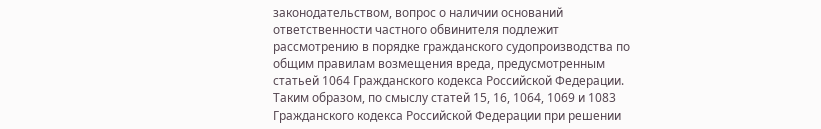законодательством, вопрос о наличии оснований ответственности частного обвинителя подлежит рассмотрению в порядке гражданского судопроизводства по общим правилам возмещения вреда, предусмотренным статьей 1064 Гражданского кодекса Российской Федерации.
Таким образом, по смыслу статей 15, 16, 1064, 1069 и 1083 Гражданского кодекса Российской Федерации при решении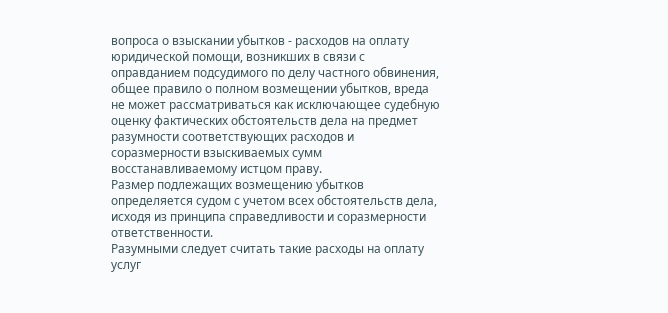вопроса о взыскании убытков - расходов на оплату юридической помощи, возникших в связи с оправданием подсудимого по делу частного обвинения, общее правило о полном возмещении убытков, вреда не может рассматриваться как исключающее судебную оценку фактических обстоятельств дела на предмет разумности соответствующих расходов и соразмерности взыскиваемых сумм восстанавливаемому истцом праву.
Размер подлежащих возмещению убытков определяется судом с учетом всех обстоятельств дела, исходя из принципа справедливости и соразмерности ответственности.
Разумными следует считать такие расходы на оплату услуг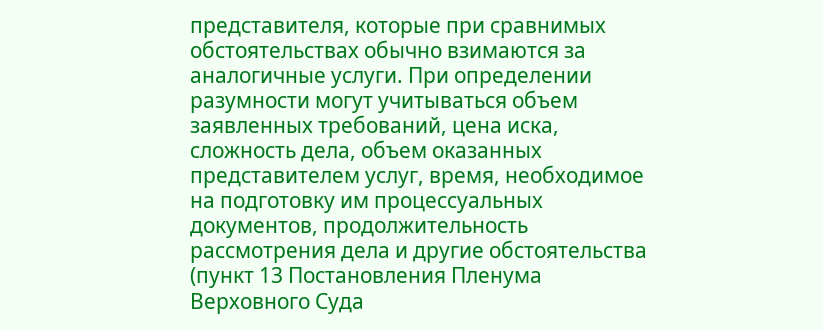представителя, которые при сравнимых обстоятельствах обычно взимаются за аналогичные услуги. При определении разумности могут учитываться объем заявленных требований, цена иска, сложность дела, объем оказанных представителем услуг, время, необходимое на подготовку им процессуальных документов, продолжительность рассмотрения дела и другие обстоятельства (пункт 13 Постановления Пленума Верховного Суда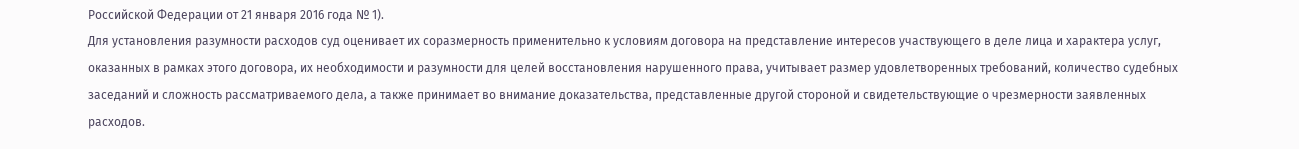Российской Федерации от 21 января 2016 года № 1).
Для установления разумности расходов суд оценивает их соразмерность применительно к условиям договора на представление интересов участвующего в деле лица и характера услуг, оказанных в рамках этого договора, их необходимости и разумности для целей восстановления нарушенного права, учитывает размер удовлетворенных требований, количество судебных заседаний и сложность рассматриваемого дела, а также принимает во внимание доказательства, представленные другой стороной и свидетельствующие о чрезмерности заявленных расходов.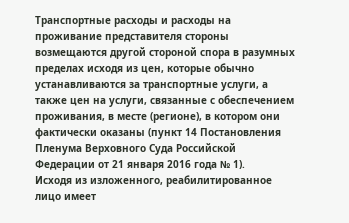Транспортные расходы и расходы на проживание представителя стороны возмещаются другой стороной спора в разумных пределах исходя из цен, которые обычно устанавливаются за транспортные услуги, а также цен на услуги, связанные с обеспечением проживания, в месте (регионе), в котором они фактически оказаны (пункт 14 Постановления Пленума Верховного Суда Российской Федерации от 21 января 2016 года № 1).
Исходя из изложенного, реабилитированное лицо имеет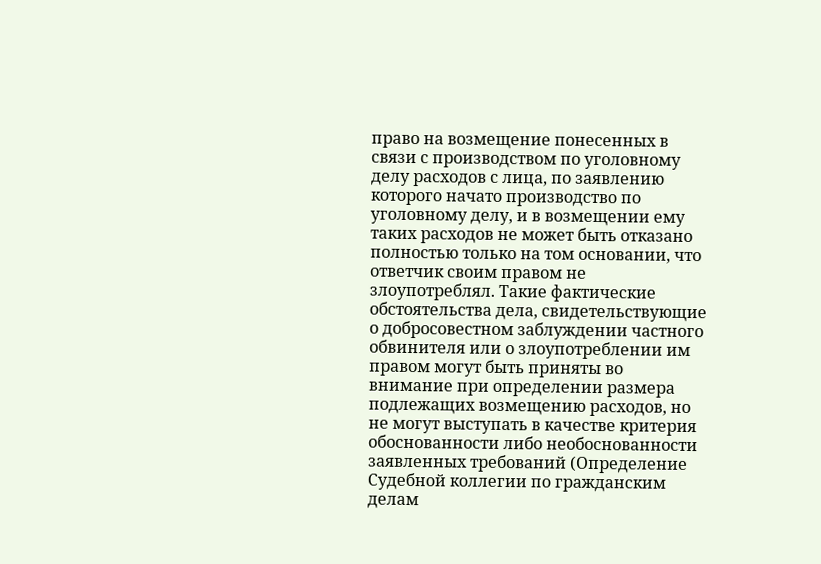право на возмещение понесенных в связи с производством по уголовному делу расходов с лица, по заявлению которого начато производство по уголовному делу, и в возмещении ему таких расходов не может быть отказано полностью только на том основании, что ответчик своим правом не злоупотреблял. Такие фактические обстоятельства дела, свидетельствующие о добросовестном заблуждении частного обвинителя или о злоупотреблении им правом могут быть приняты во внимание при определении размера подлежащих возмещению расходов, но не могут выступать в качестве критерия обоснованности либо необоснованности заявленных требований (Определение Судебной коллегии по гражданским делам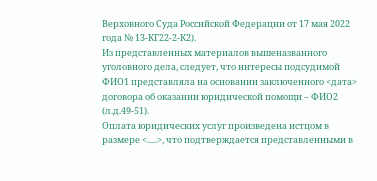Верховного Суда Российской Федерации от 17 мая 2022 года № 13-КГ22-2-К2).
Из представленных материалов вышеназванного уголовного дела, следует, что интересы подсудимой ФИО1 представляла на основании заключенного <дата> договора об оказании юридической помощи – ФИО2 (л.д.49-51).
Оплата юридических услуг произведена истцом в размере <.....>, что подтверждается представленными в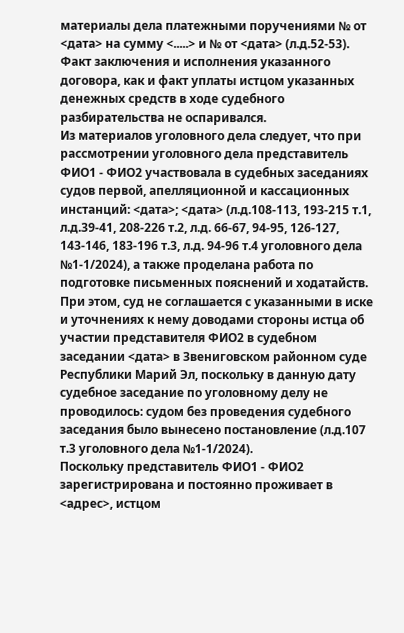материалы дела платежными поручениями № от <дата> на сумму <.....> и № от <дата> (л.д.52-53).
Факт заключения и исполнения указанного договора, как и факт уплаты истцом указанных денежных средств в ходе судебного разбирательства не оспаривался.
Из материалов уголовного дела следует, что при рассмотрении уголовного дела представитель ФИО1 - ФИО2 участвовала в судебных заседаниях судов первой, апелляционной и кассационных инстанций: <дата>; <дата> (л.д.108-113, 193-215 т.1, л.д.39-41, 208-226 т.2, л.д. 66-67, 94-95, 126-127, 143-146, 183-196 т.3, л.д. 94-96 т.4 уголовного дела №1-1/2024), а также проделана работа по подготовке письменных пояснений и ходатайств.
При этом, суд не соглашается с указанными в иске и уточнениях к нему доводами стороны истца об участии представителя ФИО2 в судебном заседании <дата> в Звениговском районном суде Республики Марий Эл, поскольку в данную дату судебное заседание по уголовному делу не проводилось: судом без проведения судебного заседания было вынесено постановление (л.д.107 т.3 уголовного дела №1-1/2024).
Поскольку представитель ФИО1 - ФИО2 зарегистрирована и постоянно проживает в <адрес>, истцом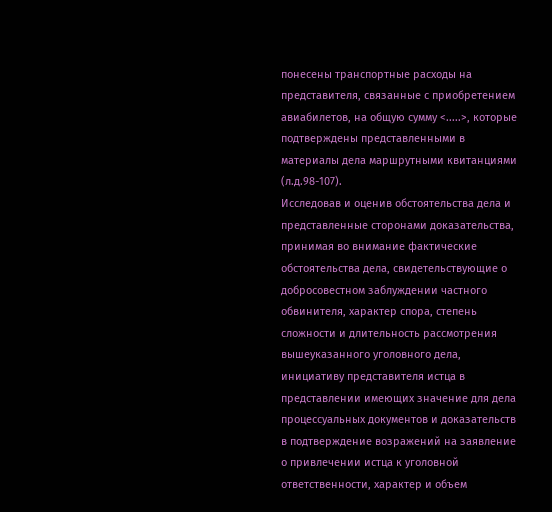понесены транспортные расходы на представителя, связанные с приобретением авиабилетов, на общую сумму <.....>, которые подтверждены представленными в материалы дела маршрутными квитанциями (л.д.98-107).
Исследовав и оценив обстоятельства дела и представленные сторонами доказательства, принимая во внимание фактические обстоятельства дела, свидетельствующие о добросовестном заблуждении частного обвинителя, характер спора, степень сложности и длительность рассмотрения вышеуказанного уголовного дела, инициативу представителя истца в представлении имеющих значение для дела процессуальных документов и доказательств в подтверждение возражений на заявление о привлечении истца к уголовной ответственности, характер и объем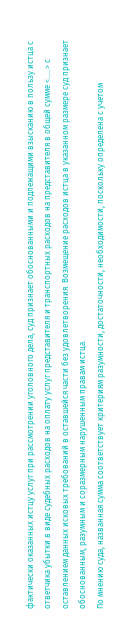фактически оказанных истцу услуг при рассмотрении уголовного дела, суд признает обоснованными и подлежащими взысканию в пользу истца с ответчика убытки в виде судебных расходов на оплату услуг представителя и транспортных расходов на представителя в общей сумме <.....> с оставлением данных исковых требований в оставшейся части без удовлетворения. Возмещение расходов истца в указанном размере суд признает обоснованным, разумным и соразмерным нарушенным правам истца.
По мнению суда, названная сумма соответствует критериям разумности, достаточности, необходимости, поскольку определена с учетом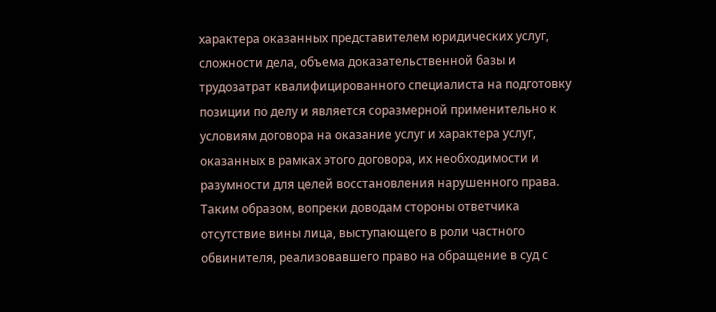характера оказанных представителем юридических услуг, сложности дела, объема доказательственной базы и трудозатрат квалифицированного специалиста на подготовку позиции по делу и является соразмерной применительно к условиям договора на оказание услуг и характера услуг, оказанных в рамках этого договора, их необходимости и разумности для целей восстановления нарушенного права.
Таким образом, вопреки доводам стороны ответчика отсутствие вины лица, выступающего в роли частного обвинителя, реализовавшего право на обращение в суд с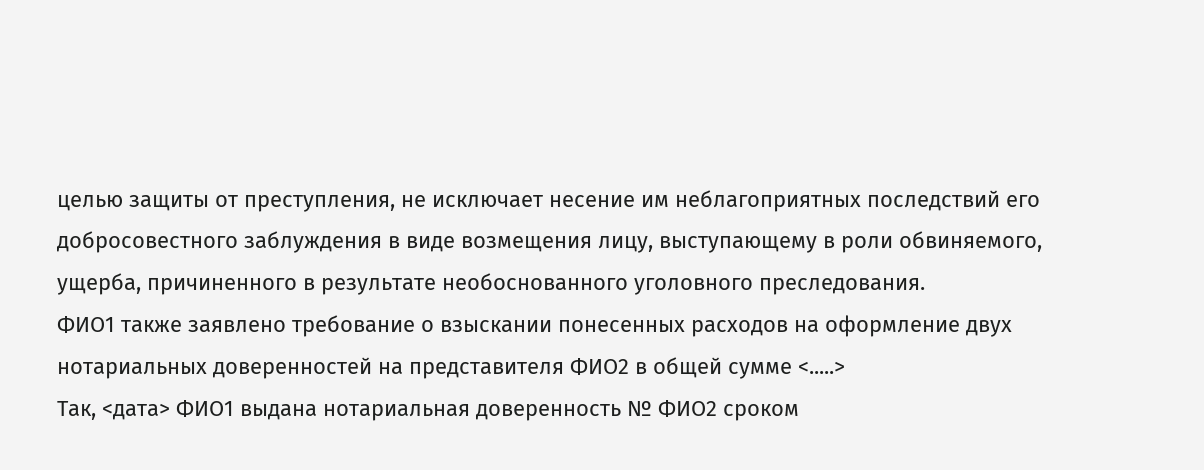целью защиты от преступления, не исключает несение им неблагоприятных последствий его добросовестного заблуждения в виде возмещения лицу, выступающему в роли обвиняемого, ущерба, причиненного в результате необоснованного уголовного преследования.
ФИО1 также заявлено требование о взыскании понесенных расходов на оформление двух нотариальных доверенностей на представителя ФИО2 в общей сумме <.....>
Так, <дата> ФИО1 выдана нотариальная доверенность № ФИО2 сроком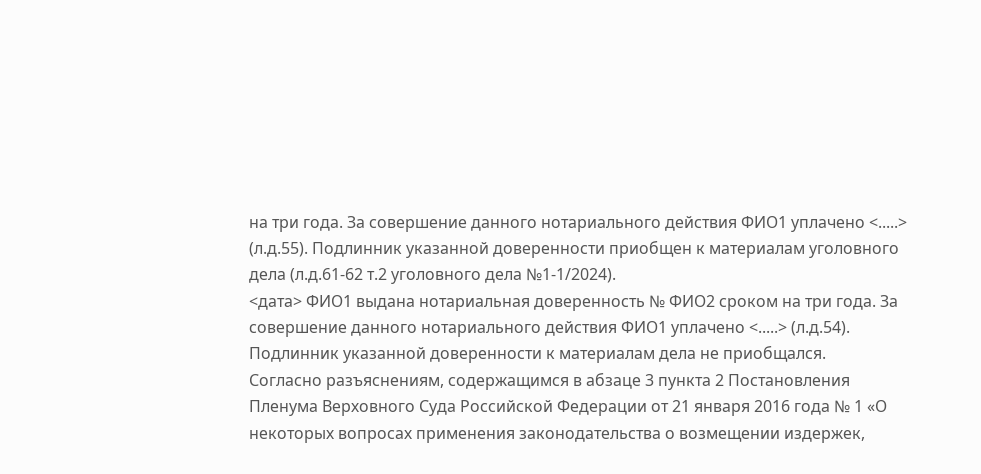на три года. За совершение данного нотариального действия ФИО1 уплачено <.....> (л.д.55). Подлинник указанной доверенности приобщен к материалам уголовного дела (л.д.61-62 т.2 уголовного дела №1-1/2024).
<дата> ФИО1 выдана нотариальная доверенность № ФИО2 сроком на три года. За совершение данного нотариального действия ФИО1 уплачено <.....> (л.д.54). Подлинник указанной доверенности к материалам дела не приобщался.
Согласно разъяснениям, содержащимся в абзаце 3 пункта 2 Постановления Пленума Верховного Суда Российской Федерации от 21 января 2016 года № 1 «О некоторых вопросах применения законодательства о возмещении издержек,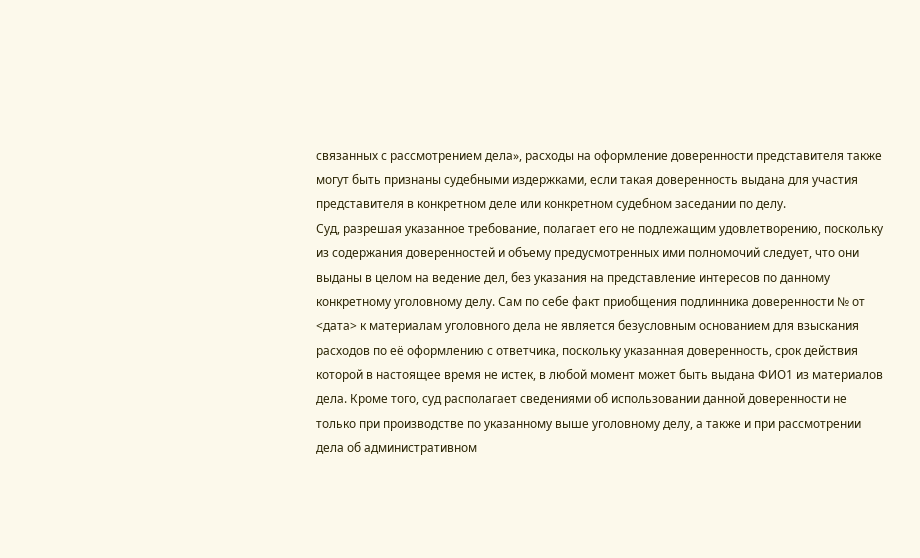связанных с рассмотрением дела», расходы на оформление доверенности представителя также могут быть признаны судебными издержками, если такая доверенность выдана для участия представителя в конкретном деле или конкретном судебном заседании по делу.
Суд, разрешая указанное требование, полагает его не подлежащим удовлетворению, поскольку из содержания доверенностей и объему предусмотренных ими полномочий следует, что они выданы в целом на ведение дел, без указания на представление интересов по данному конкретному уголовному делу. Сам по себе факт приобщения подлинника доверенности № от <дата> к материалам уголовного дела не является безусловным основанием для взыскания расходов по её оформлению с ответчика, поскольку указанная доверенность, срок действия которой в настоящее время не истек, в любой момент может быть выдана ФИО1 из материалов дела. Кроме того, суд располагает сведениями об использовании данной доверенности не только при производстве по указанному выше уголовному делу, а также и при рассмотрении дела об административном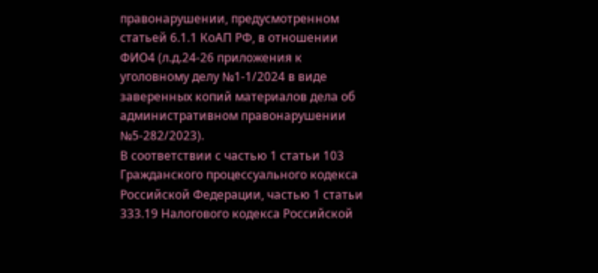правонарушении, предусмотренном статьей 6.1.1 КоАП РФ, в отношении ФИО4 (л.д.24-26 приложения к уголовному делу №1-1/2024 в виде заверенных копий материалов дела об административном правонарушении №5-282/2023).
В соответствии с частью 1 статьи 103 Гражданского процессуального кодекса Российской Федерации, частью 1 статьи 333.19 Налогового кодекса Российской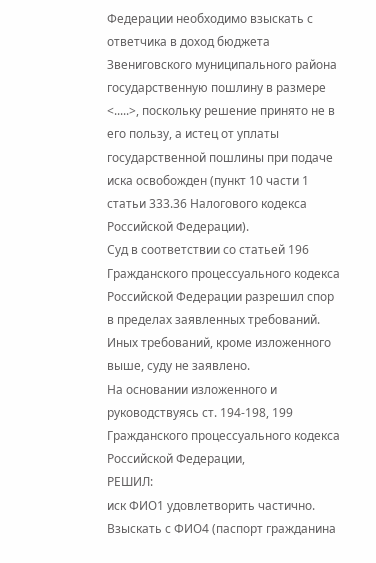Федерации необходимо взыскать с ответчика в доход бюджета Звениговского муниципального района государственную пошлину в размере <.....>, поскольку решение принято не в его пользу, а истец от уплаты государственной пошлины при подаче иска освобожден (пункт 10 части 1 статьи 333.36 Налогового кодекса Российской Федерации).
Суд в соответствии со статьей 196 Гражданского процессуального кодекса Российской Федерации разрешил спор в пределах заявленных требований. Иных требований, кроме изложенного выше, суду не заявлено.
На основании изложенного и руководствуясь ст. 194-198, 199 Гражданского процессуального кодекса Российской Федерации,
РЕШИЛ:
иск ФИО1 удовлетворить частично.
Взыскать с ФИО4 (паспорт гражданина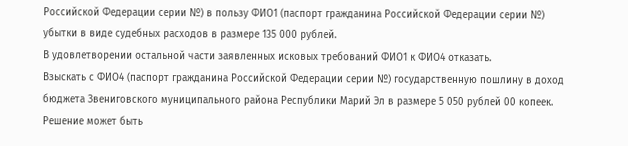Российской Федерации серии №) в пользу ФИО1 (паспорт гражданина Российской Федерации серии №) убытки в виде судебных расходов в размере 135 000 рублей.
В удовлетворении остальной части заявленных исковых требований ФИО1 к ФИО4 отказать.
Взыскать с ФИО4 (паспорт гражданина Российской Федерации серии №) государственную пошлину в доход бюджета Звениговского муниципального района Республики Марий Эл в размере 5 050 рублей 00 копеек.
Решение может быть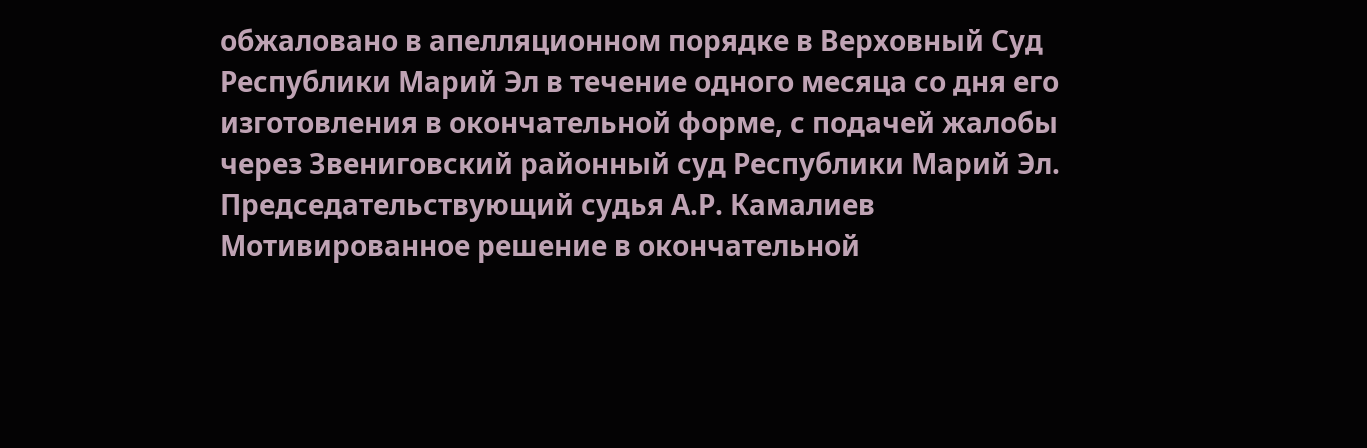обжаловано в апелляционном порядке в Верховный Суд Республики Марий Эл в течение одного месяца со дня его изготовления в окончательной форме, с подачей жалобы через Звениговский районный суд Республики Марий Эл.
Председательствующий судья А.Р. Камалиев
Мотивированное решение в окончательной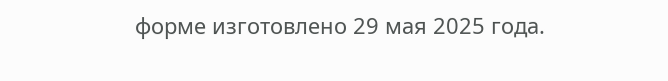форме изготовлено 29 мая 2025 года.